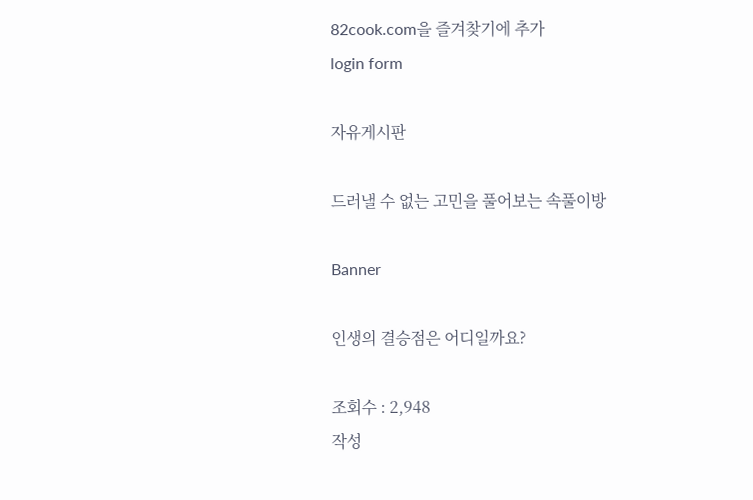82cook.com을 즐겨찾기에 추가
login form

자유게시판

드러낼 수 없는 고민을 풀어보는 속풀이방

Banner

인생의 결승점은 어디일까요?

조회수 : 2,948
작성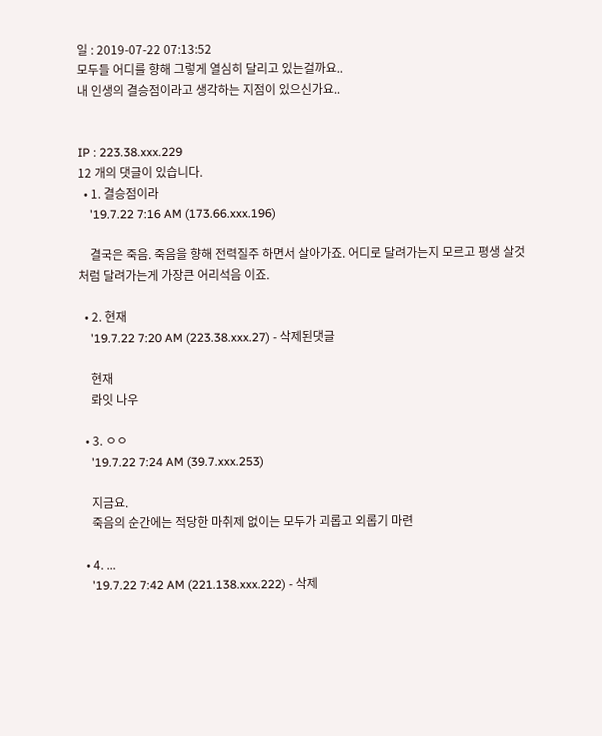일 : 2019-07-22 07:13:52
모두들 어디를 향해 그렇게 열심히 달리고 있는걸까요..
내 인생의 결승점이라고 생각하는 지점이 있으신가요..


IP : 223.38.xxx.229
12 개의 댓글이 있습니다.
  • 1. 결승점이라
    '19.7.22 7:16 AM (173.66.xxx.196)

    결국은 죽음. 죽음을 향해 전력질주 하면서 살아가죠. 어디로 달려가는지 모르고 평생 살것 처럼 달려가는게 가장큰 어리석음 이죠.

  • 2. 현재
    '19.7.22 7:20 AM (223.38.xxx.27) - 삭제된댓글

    현재
    롸잇 나우

  • 3. ㅇㅇ
    '19.7.22 7:24 AM (39.7.xxx.253)

    지금요.
    죽음의 순간에는 적당한 마취제 없이는 모두가 괴롭고 외롭기 마련

  • 4. ...
    '19.7.22 7:42 AM (221.138.xxx.222) - 삭제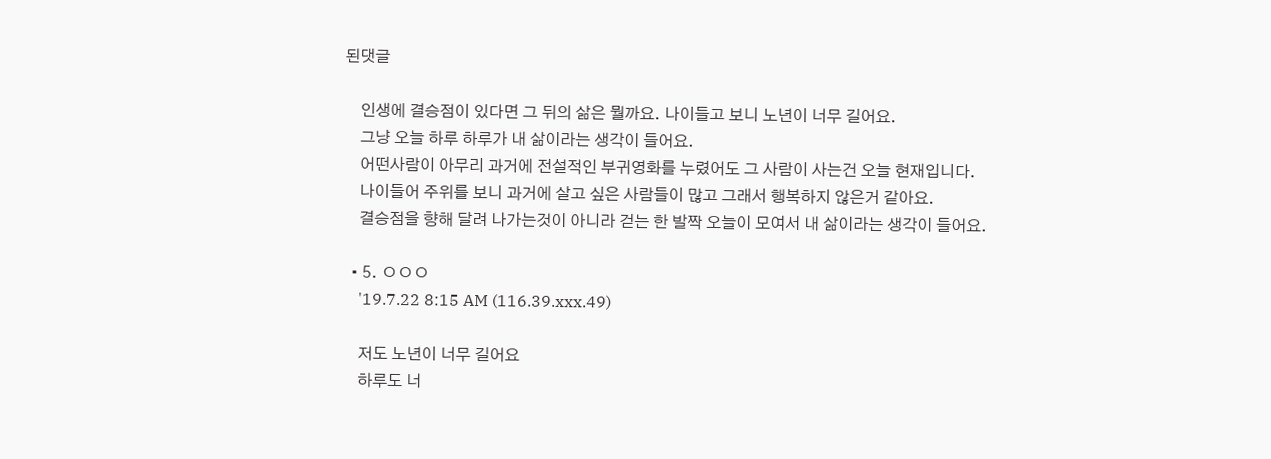된댓글

    인생에 결승점이 있다면 그 뒤의 삶은 뭘까요. 나이들고 보니 노년이 너무 길어요.
    그냥 오늘 하루 하루가 내 삶이라는 생각이 들어요.
    어떤사람이 아무리 과거에 전설적인 부귀영화를 누렸어도 그 사람이 사는건 오늘 현재입니다.
    나이들어 주위를 보니 과거에 살고 싶은 사람들이 많고 그래서 행복하지 않은거 같아요.
    결승점을 향해 달려 나가는것이 아니라 걷는 한 발짝 오늘이 모여서 내 삶이라는 생각이 들어요.

  • 5. ㅇㅇㅇ
    '19.7.22 8:15 AM (116.39.xxx.49)

    저도 노년이 너무 길어요
    하루도 너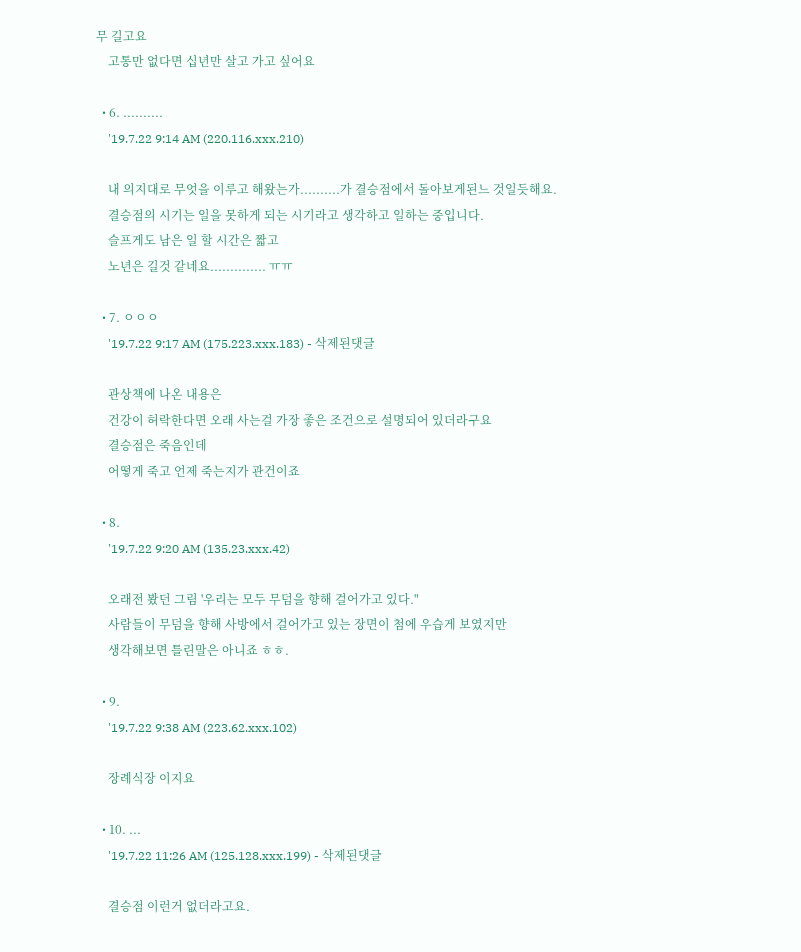무 길고요
    고통만 없다면 십년만 살고 가고 싶어요

  • 6. ..........
    '19.7.22 9:14 AM (220.116.xxx.210)

    내 의지대로 무엇을 이루고 해왔는가..........가 결승점에서 돌아보게된느 것일듯해요.
    결승점의 시기는 일을 못하게 되는 시기라고 생각하고 일하는 중입니다.
    슬프게도 남은 일 할 시간은 짧고
    노년은 길것 같네요.............. ㅠㅠ

  • 7. ㅇㅇㅇ
    '19.7.22 9:17 AM (175.223.xxx.183) - 삭제된댓글

    관상책에 나온 내용은
    건강이 허락한다면 오래 사는걸 가장 좋은 조건으로 설명되어 있더라구요
    결승점은 죽음인데
    어떻게 죽고 언제 죽는지가 관건이죠

  • 8.
    '19.7.22 9:20 AM (135.23.xxx.42)

    오래전 봤던 그림 '우리는 모두 무덤을 향해 걸어가고 있다."
    사람들이 무덤을 향해 사방에서 걸어가고 있는 장면이 첨에 우습게 보였지만
    생각해보면 틀린말은 아니죠 ㅎㅎ.

  • 9.
    '19.7.22 9:38 AM (223.62.xxx.102)

    장례식장 이지요

  • 10. ...
    '19.7.22 11:26 AM (125.128.xxx.199) - 삭제된댓글

    결승점 이런거 없더라고요.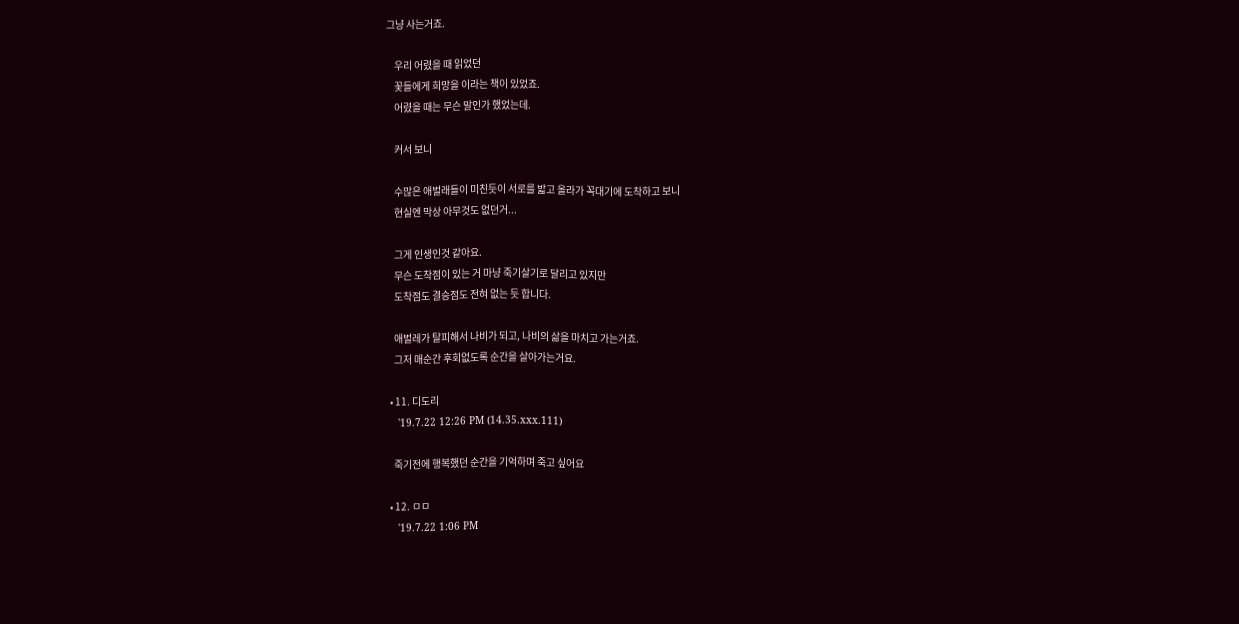그냥 사는거죠.

    우리 어렸을 때 읽었던
    꽃들에게 희망을 이라는 책이 있었죠.
    어렸을 때는 무슨 말인가 했었는데.

    커서 보니

    수많은 애벌래들이 미친듯이 서로를 밟고 올라가 꼭대기에 도착하고 보니
    현실엔 막상 아무것도 없던거...

    그게 인생인것 같아요.
    무슨 도착점이 있는 거 마냥 죽기살기로 달리고 있지만
    도착점도 결승점도 전혀 없는 듯 합니다.

    애벌레가 탈피해서 나비가 되고, 나비의 삶을 마치고 가는거죠.
    그저 매순간 후회없도록 순간을 살아가는거요.

  • 11. 디도리
    '19.7.22 12:26 PM (14.35.xxx.111)

    죽기전에 행복했던 순간을 기억하며 죽고 싶어요

  • 12. ㅁㅁ
    '19.7.22 1:06 PM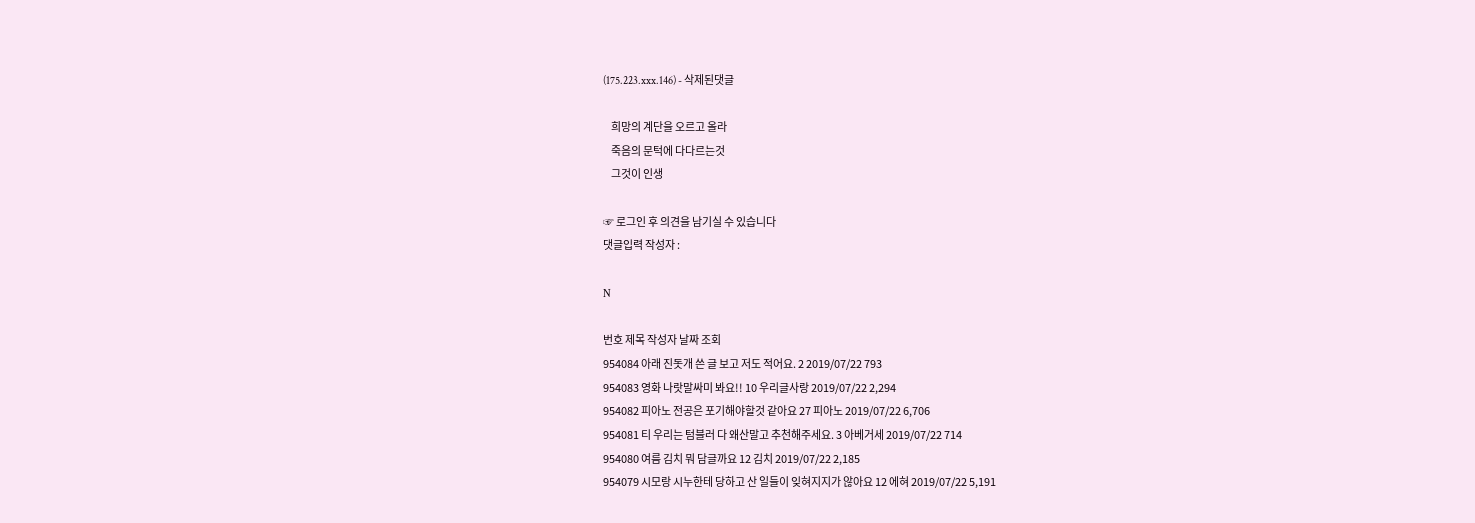(175.223.xxx.146) - 삭제된댓글

    희망의 계단을 오르고 올라
    죽음의 문턱에 다다르는것
    그것이 인생

☞ 로그인 후 의견을 남기실 수 있습니다
댓글입력 작성자 :

N

번호 제목 작성자 날짜 조회
954084 아래 진돗개 쓴 글 보고 저도 적어요. 2 2019/07/22 793
954083 영화 나랏말싸미 봐요!! 10 우리글사랑 2019/07/22 2,294
954082 피아노 전공은 포기해야할것 같아요 27 피아노 2019/07/22 6,706
954081 티 우리는 텀블러 다 왜산말고 추천해주세요. 3 아베거세 2019/07/22 714
954080 여름 김치 뭐 담글까요 12 김치 2019/07/22 2,185
954079 시모랑 시누한테 당하고 산 일들이 잊혀지지가 않아요 12 에혀 2019/07/22 5,191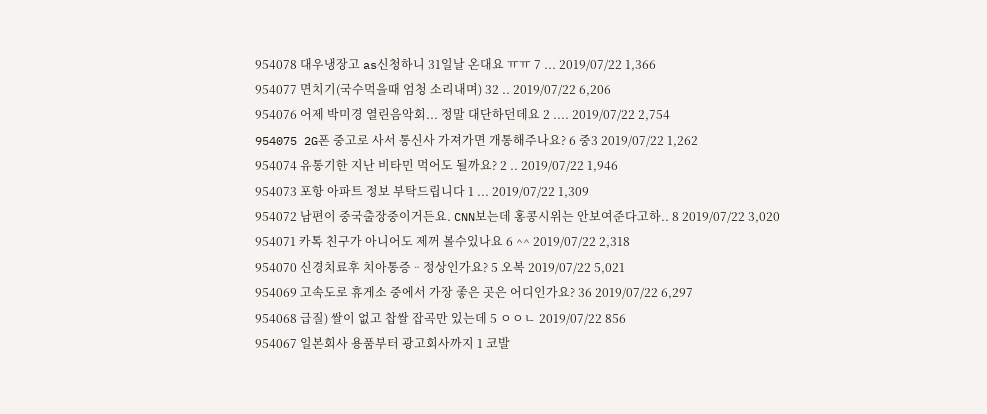954078 대우냉장고 as신청하니 31일날 온대요 ㅠㅠ 7 ... 2019/07/22 1,366
954077 면치기(국수먹을때 엄청 소리내며) 32 .. 2019/07/22 6,206
954076 어제 박미경 열린음악회... 정말 대단하던데요 2 .... 2019/07/22 2,754
954075 2G폰 중고로 사서 통신사 가져가면 개통해주나요? 6 중3 2019/07/22 1,262
954074 유통기한 지난 비타민 먹어도 될까요? 2 .. 2019/07/22 1,946
954073 포항 아파트 정보 부탁드립니다 1 ... 2019/07/22 1,309
954072 남편이 중국출장중이거든요. CNN보는데 홍콩시위는 안보여준다고하.. 8 2019/07/22 3,020
954071 카톡 친구가 아니어도 제꺼 볼수있나요 6 ^^ 2019/07/22 2,318
954070 신경치료후 치아통증ᆢ정상인가요? 5 오복 2019/07/22 5,021
954069 고속도로 휴게소 중에서 가장 좋은 곳은 어디인가요? 36 2019/07/22 6,297
954068 급질) 쌀이 없고 찹쌀 잡곡만 있는데 5 ㅇㅇㄴ 2019/07/22 856
954067 일본회사 용품부터 광고회사까지 1 코발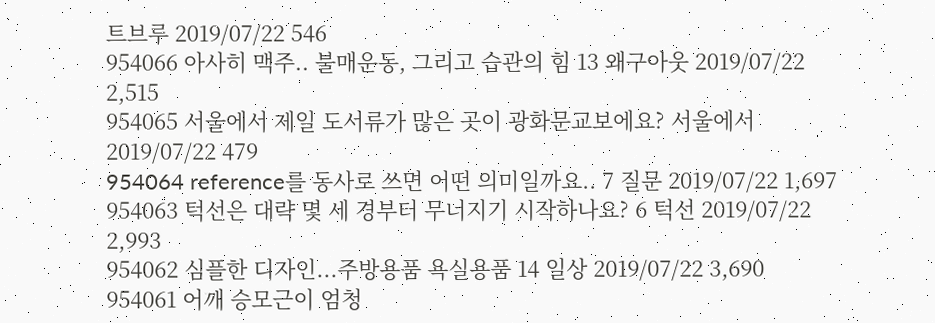트브루 2019/07/22 546
954066 아사히 맥주.. 불매운동, 그리고 습관의 힘 13 왜구아웃 2019/07/22 2,515
954065 서울에서 제일 도서류가 많은 곳이 광화문교보에요? 서울에서 2019/07/22 479
954064 reference를 동사로 쓰면 어떤 의미일까요.. 7 질문 2019/07/22 1,697
954063 턱선은 대략 몇 세 경부터 무너지기 시작하나요? 6 턱선 2019/07/22 2,993
954062 심플한 디자인...주방용품 욕실용품 14 일상 2019/07/22 3,690
954061 어깨 승모근이 엄청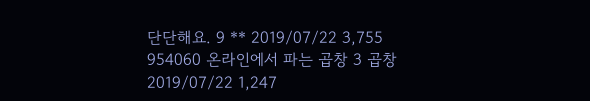단단해요. 9 ** 2019/07/22 3,755
954060 온라인에서 파는 곱창 3 곱창 2019/07/22 1,247